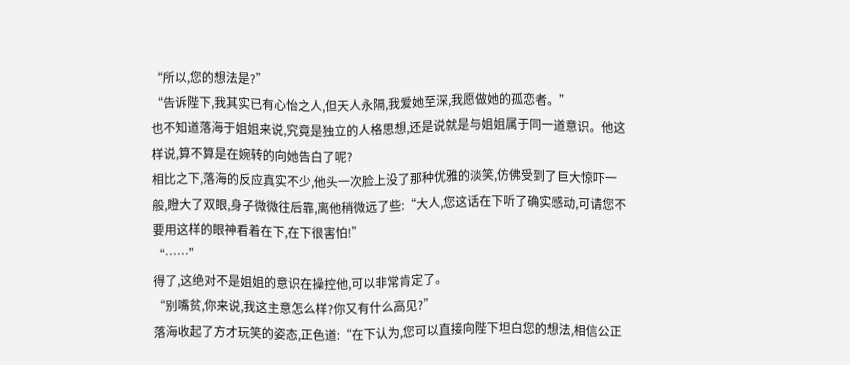“所以,您的想法是?”
“告诉陛下,我其实已有心怡之人,但天人永隔,我爱她至深,我愿做她的孤恋者。”
也不知道落海于姐姐来说,究竟是独立的人格思想,还是说就是与姐姐属于同一道意识。他这样说,算不算是在婉转的向她告白了呢?
相比之下,落海的反应真实不少,他头一次脸上没了那种优雅的淡笑,仿佛受到了巨大惊吓一般,瞪大了双眼,身子微微往后靠,离他稍微远了些:“大人,您这话在下听了确实感动,可请您不要用这样的眼神看着在下,在下很害怕!”
“……”
得了,这绝对不是姐姐的意识在操控他,可以非常肯定了。
“别嘴贫,你来说,我这主意怎么样?你又有什么高见?”
落海收起了方才玩笑的姿态,正色道:“在下认为,您可以直接向陛下坦白您的想法,相信公正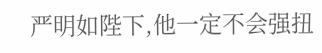严明如陛下,他一定不会强扭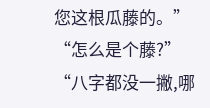您这根瓜藤的。”
“怎么是个藤?”
“八字都没一撇,哪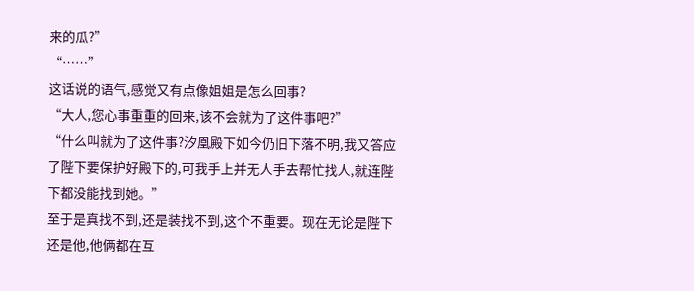来的瓜?”
“……”
这话说的语气,感觉又有点像姐姐是怎么回事?
“大人,您心事重重的回来,该不会就为了这件事吧?”
“什么叫就为了这件事?汐凰殿下如今仍旧下落不明,我又答应了陛下要保护好殿下的,可我手上并无人手去帮忙找人,就连陛下都没能找到她。”
至于是真找不到,还是装找不到,这个不重要。现在无论是陛下还是他,他俩都在互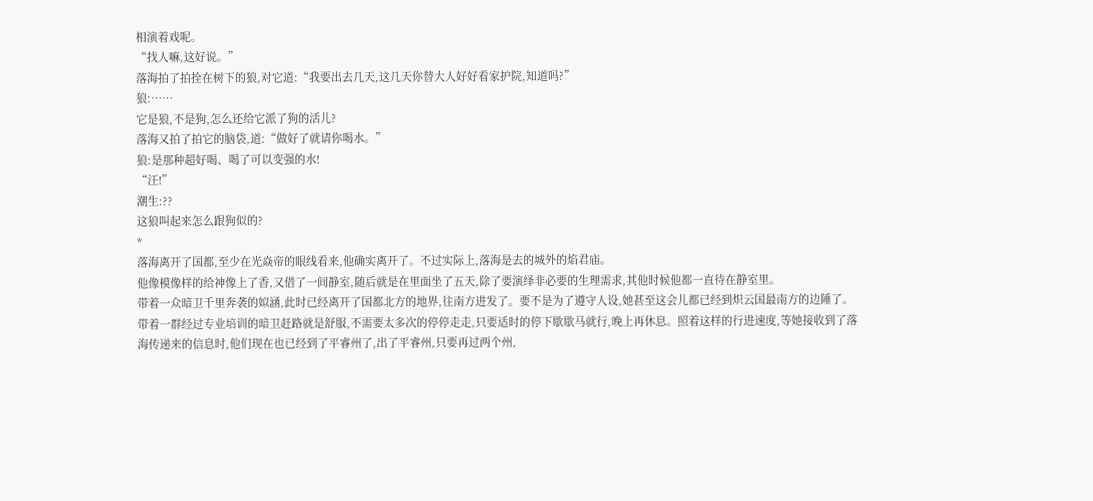相演着戏呢。
“找人嘛,这好说。”
落海拍了拍拴在树下的狼,对它道:“我要出去几天,这几天你替大人好好看家护院,知道吗?”
狼:……
它是狼,不是狗,怎么还给它派了狗的活儿?
落海又拍了拍它的脑袋,道:“做好了就请你喝水。”
狼:是那种超好喝、喝了可以变强的水!
“汪!”
潮生:??
这狼叫起来怎么跟狗似的?
*
落海离开了国都,至少在光焱帝的眼线看来,他确实离开了。不过实际上,落海是去的城外的焰君庙。
他像模像样的给神像上了香,又借了一间静室,随后就是在里面坐了五天,除了要演绎非必要的生理需求,其他时候他都一直待在静室里。
带着一众暗卫千里奔袭的姒涵,此时已经离开了国都北方的地界,往南方进发了。要不是为了遵守人设,她甚至这会儿都已经到炽云国最南方的边陲了。
带着一群经过专业培训的暗卫赶路就是舒服,不需要太多次的停停走走,只要适时的停下歇歇马就行,晚上再休息。照着这样的行进速度,等她接收到了落海传递来的信息时,他们现在也已经到了平睿州了,出了平睿州,只要再过两个州,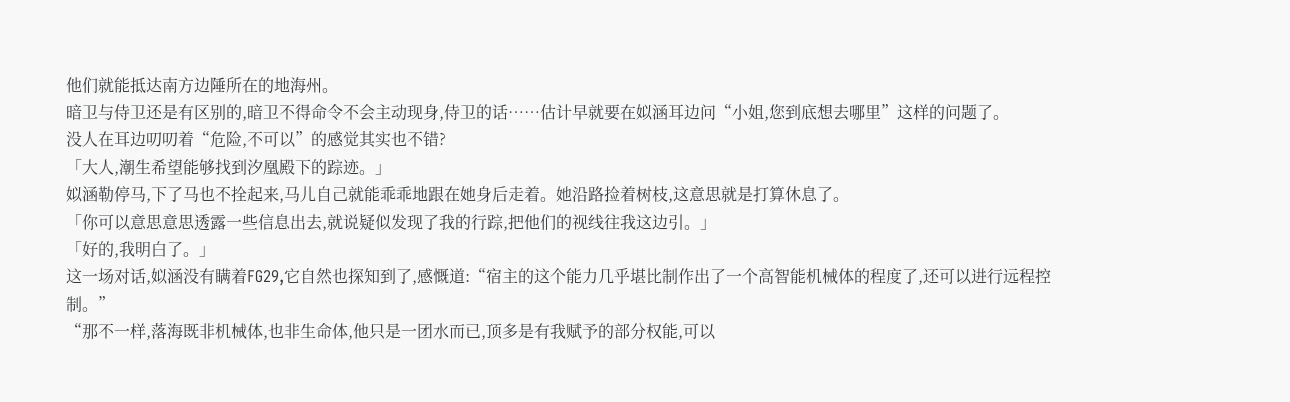他们就能抵达南方边陲所在的地海州。
暗卫与侍卫还是有区别的,暗卫不得命令不会主动现身,侍卫的话……估计早就要在姒涵耳边问“小姐,您到底想去哪里”这样的问题了。
没人在耳边叨叨着“危险,不可以”的感觉其实也不错?
「大人,潮生希望能够找到汐凰殿下的踪迹。」
姒涵勒停马,下了马也不拴起来,马儿自己就能乖乖地跟在她身后走着。她沿路捡着树枝,这意思就是打算休息了。
「你可以意思意思透露一些信息出去,就说疑似发现了我的行踪,把他们的视线往我这边引。」
「好的,我明白了。」
这一场对话,姒涵没有瞒着FG29,它自然也探知到了,感慨道:“宿主的这个能力几乎堪比制作出了一个高智能机械体的程度了,还可以进行远程控制。”
“那不一样,落海既非机械体,也非生命体,他只是一团水而已,顶多是有我赋予的部分权能,可以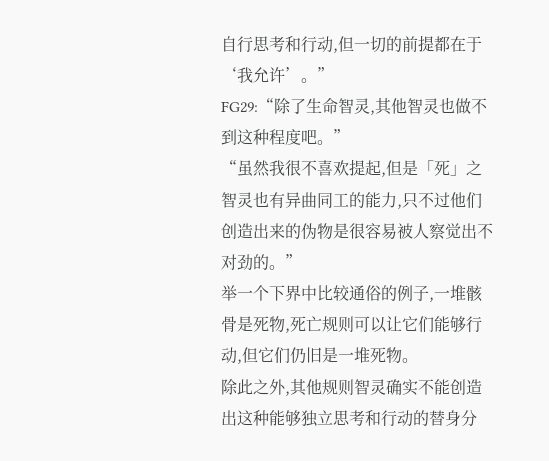自行思考和行动,但一切的前提都在于‘我允许’。”
FG29:“除了生命智灵,其他智灵也做不到这种程度吧。”
“虽然我很不喜欢提起,但是「死」之智灵也有异曲同工的能力,只不过他们创造出来的伪物是很容易被人察觉出不对劲的。”
举一个下界中比较通俗的例子,一堆骸骨是死物,死亡规则可以让它们能够行动,但它们仍旧是一堆死物。
除此之外,其他规则智灵确实不能创造出这种能够独立思考和行动的替身分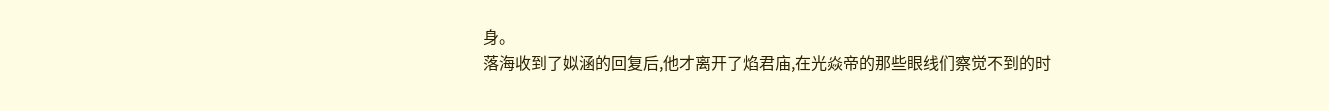身。
落海收到了姒涵的回复后,他才离开了焰君庙,在光焱帝的那些眼线们察觉不到的时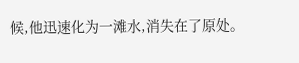候,他迅速化为一滩水,消失在了原处。